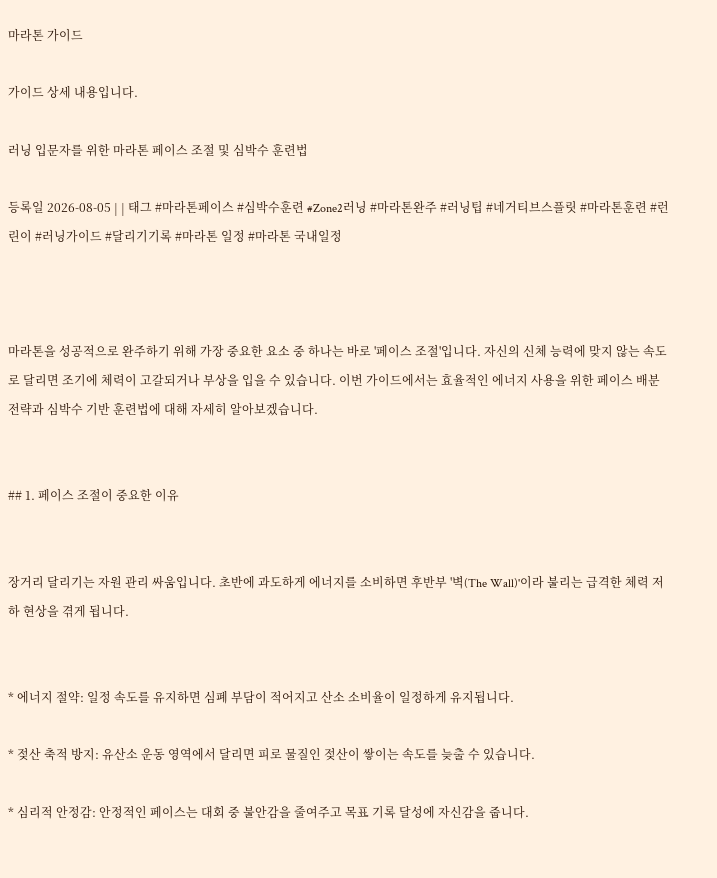마라톤 가이드

가이드 상세 내용입니다.

러닝 입문자를 위한 마라톤 페이스 조절 및 심박수 훈련법

등록일 2026-08-05 | | 태그 #마라톤페이스 #심박수훈련 #Zone2러닝 #마라톤완주 #러닝팁 #네거티브스플릿 #마라톤훈련 #런린이 #러닝가이드 #달리기기록 #마라톤 일정 #마라톤 국내일정



마라톤을 성공적으로 완주하기 위해 가장 중요한 요소 중 하나는 바로 '페이스 조절'입니다. 자신의 신체 능력에 맞지 않는 속도로 달리면 조기에 체력이 고갈되거나 부상을 입을 수 있습니다. 이번 가이드에서는 효율적인 에너지 사용을 위한 페이스 배분 전략과 심박수 기반 훈련법에 대해 자세히 알아보겠습니다.


## 1. 페이스 조절이 중요한 이유


장거리 달리기는 자원 관리 싸움입니다. 초반에 과도하게 에너지를 소비하면 후반부 '벽(The Wall)'이라 불리는 급격한 체력 저하 현상을 겪게 됩니다.


* 에너지 절약: 일정 속도를 유지하면 심폐 부담이 적어지고 산소 소비율이 일정하게 유지됩니다.

* 젖산 축적 방지: 유산소 운동 영역에서 달리면 피로 물질인 젖산이 쌓이는 속도를 늦출 수 있습니다.

* 심리적 안정감: 안정적인 페이스는 대회 중 불안감을 줄여주고 목표 기록 달성에 자신감을 줍니다.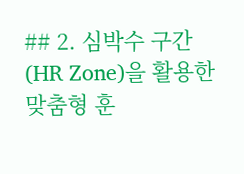## 2. 심박수 구간(HR Zone)을 활용한 맞춤형 훈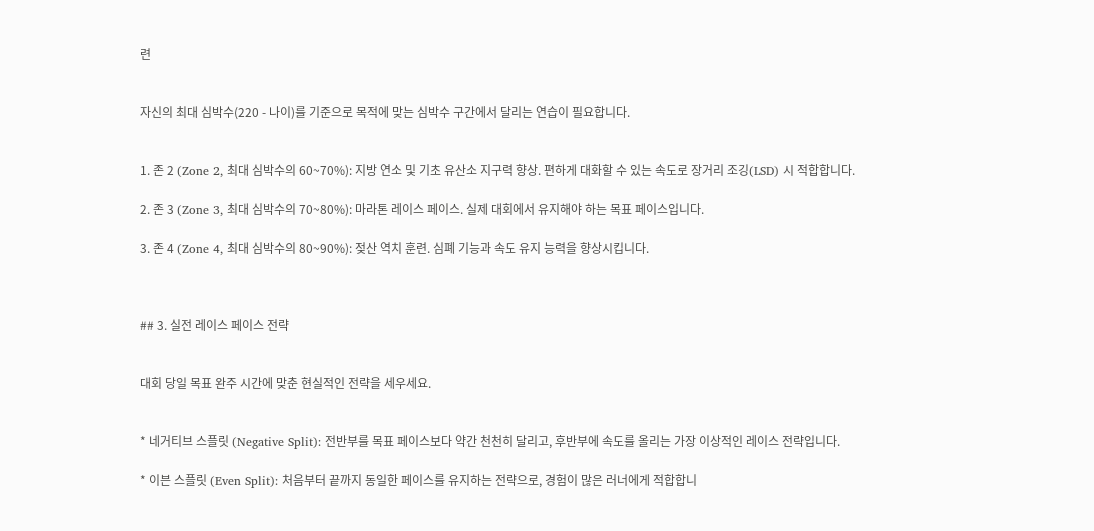련


자신의 최대 심박수(220 - 나이)를 기준으로 목적에 맞는 심박수 구간에서 달리는 연습이 필요합니다.


1. 존 2 (Zone 2, 최대 심박수의 60~70%): 지방 연소 및 기초 유산소 지구력 향상. 편하게 대화할 수 있는 속도로 장거리 조깅(LSD) 시 적합합니다.

2. 존 3 (Zone 3, 최대 심박수의 70~80%): 마라톤 레이스 페이스. 실제 대회에서 유지해야 하는 목표 페이스입니다.

3. 존 4 (Zone 4, 최대 심박수의 80~90%): 젖산 역치 훈련. 심폐 기능과 속도 유지 능력을 향상시킵니다.



## 3. 실전 레이스 페이스 전략


대회 당일 목표 완주 시간에 맞춘 현실적인 전략을 세우세요.


* 네거티브 스플릿 (Negative Split): 전반부를 목표 페이스보다 약간 천천히 달리고, 후반부에 속도를 올리는 가장 이상적인 레이스 전략입니다.

* 이븐 스플릿 (Even Split): 처음부터 끝까지 동일한 페이스를 유지하는 전략으로, 경험이 많은 러너에게 적합합니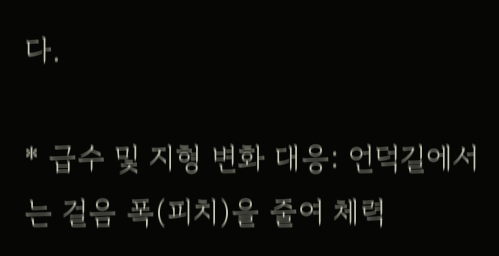다.

* 급수 및 지형 변화 대응: 언덕길에서는 걸음 폭(피치)을 줄여 체력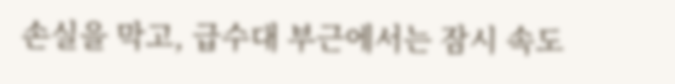손실을 막고, 급수대 부근에서는 잠시 속도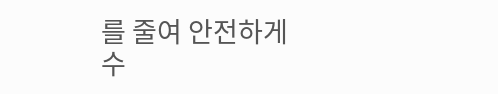를 줄여 안전하게 수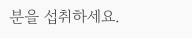분을 섭취하세요.